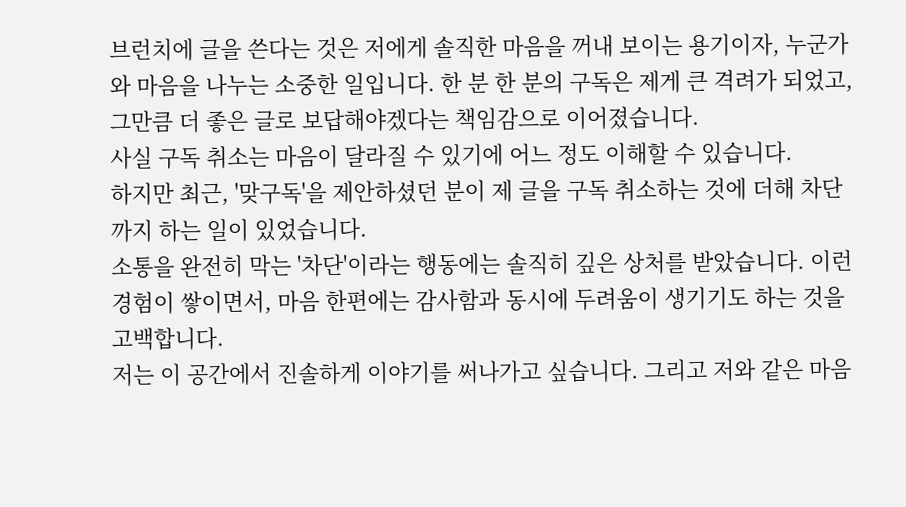브런치에 글을 쓴다는 것은 저에게 솔직한 마음을 꺼내 보이는 용기이자, 누군가와 마음을 나누는 소중한 일입니다. 한 분 한 분의 구독은 제게 큰 격려가 되었고, 그만큼 더 좋은 글로 보답해야겠다는 책임감으로 이어졌습니다.
사실 구독 취소는 마음이 달라질 수 있기에 어느 정도 이해할 수 있습니다.
하지만 최근, '맞구독'을 제안하셨던 분이 제 글을 구독 취소하는 것에 더해 차단까지 하는 일이 있었습니다.
소통을 완전히 막는 '차단'이라는 행동에는 솔직히 깊은 상처를 받았습니다. 이런 경험이 쌓이면서, 마음 한편에는 감사함과 동시에 두려움이 생기기도 하는 것을 고백합니다.
저는 이 공간에서 진솔하게 이야기를 써나가고 싶습니다. 그리고 저와 같은 마음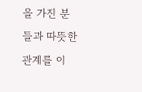을 가진 분들과 따뜻한 관계를 이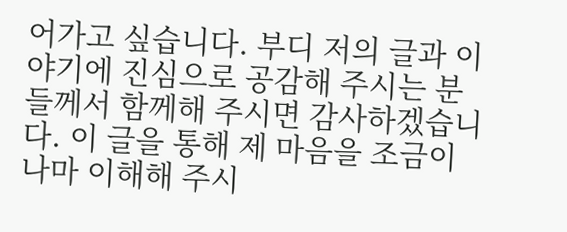어가고 싶습니다. 부디 저의 글과 이야기에 진심으로 공감해 주시는 분들께서 함께해 주시면 감사하겠습니다. 이 글을 통해 제 마음을 조금이나마 이해해 주시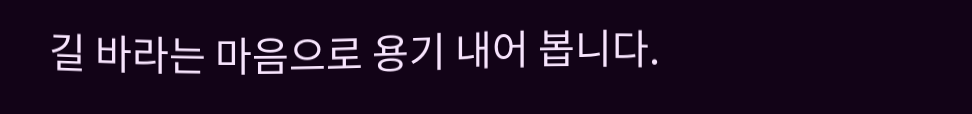길 바라는 마음으로 용기 내어 봅니다.